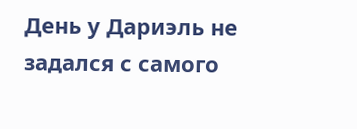День у Дариэль не задался с самого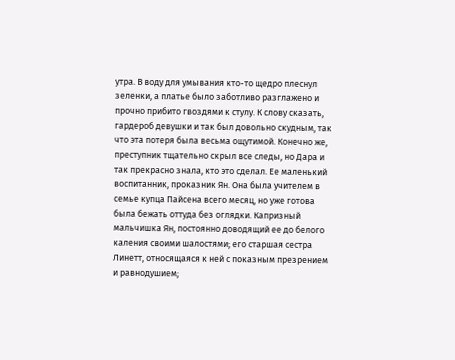утра. В воду для умывания кто-то щедро плеснул зеленки, а платье было заботливо разглажено и прочно прибито гвоздями к стулу. К слову сказать, гардероб девушки и так был довольно скудным, так что эта потеря была весьма ощутимой. Конечно же, преступник тщательно скрыл все следы, но Дара и так прекрасно знала, кто это сделал. Ее маленький воспитанник, проказник Ян. Она была учителем в семье купца Пайсена всего месяц, но уже готова была бежать оттуда без оглядки. Капризный мальчишка Ян, постоянно доводящий ее до белого каления своими шалостями; его старшая сестра Линетт, относящаяся к ней с показным презрением и равнодушием;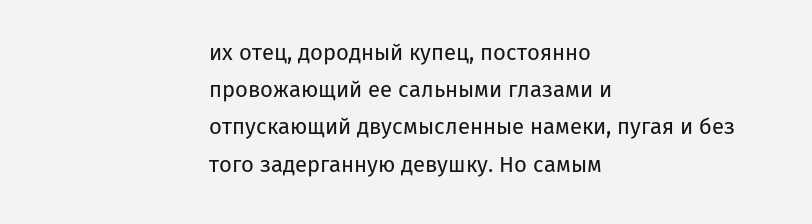их отец, дородный купец, постоянно провожающий ее сальными глазами и отпускающий двусмысленные намеки, пугая и без того задерганную девушку. Но самым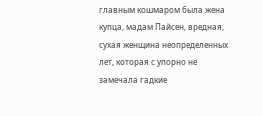главным кошмаром была жена купца, мадам Пайсен, вредная, сухая женщина неопределенных лет, которая с упорно не замечала гадкие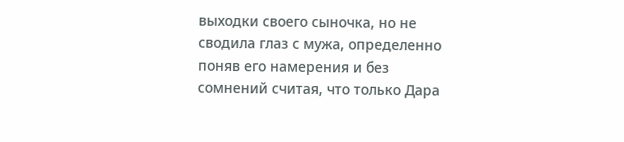выходки своего сыночка, но не сводила глаз с мужа, определенно поняв его намерения и без сомнений считая, что только Дара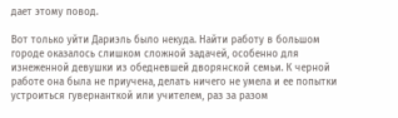дает этому повод.

Вот только уйти Дариэль было некуда. Найти работу в большом городе оказалось слишком сложной задачей, особенно для изнеженной девушки из обедневшей дворянской семьи. К черной работе она была не приучена, делать ничего не умела и ее попытки устроиться гувернанткой или учителем, раз за разом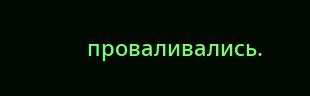проваливались.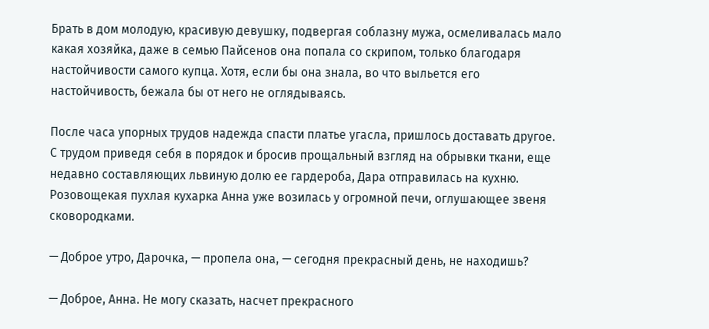Брать в дом молодую, красивую девушку, подвергая соблазну мужа, осмеливалась мало какая хозяйка, даже в семью Пайсенов она попала со скрипом, только благодаря настойчивости самого купца. Хотя, если бы она знала, во что выльется его настойчивость, бежала бы от него не оглядываясь.

После часа упорных трудов надежда спасти платье угасла, пришлось доставать другое. С трудом приведя себя в порядок и бросив прощальный взгляд на обрывки ткани, еще недавно составляющих львиную долю ее гардероба, Дара отправилась на кухню. Розовощекая пухлая кухарка Анна уже возилась у огромной печи, оглушающее звеня сковородками.

— Доброе утро, Дарочка, — пропела она, — сегодня прекрасный день, не находишь?

— Доброе, Анна. Не могу сказать, насчет прекрасного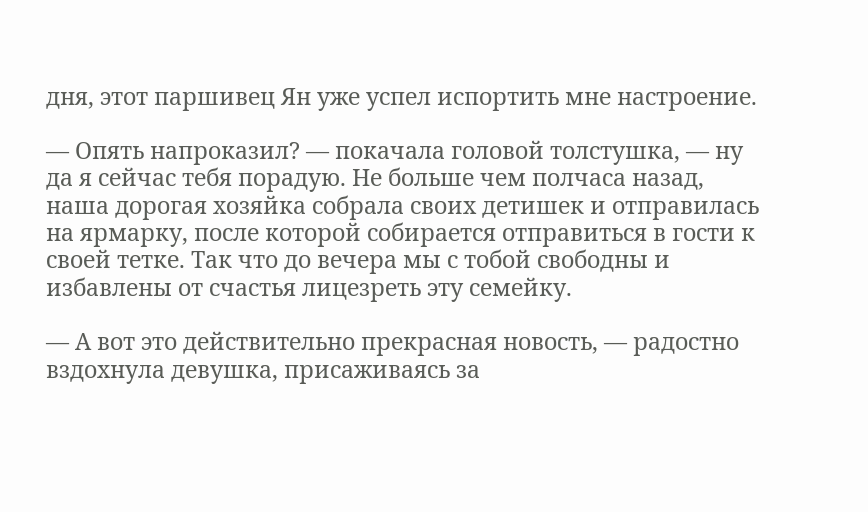дня, этот паршивец Ян уже успел испортить мне настроение.

— Опять напроказил? — покачала головой толстушка, — ну да я сейчас тебя порадую. Не больше чем полчаса назад, наша дорогая хозяйка собрала своих детишек и отправилась на ярмарку, после которой собирается отправиться в гости к своей тетке. Так что до вечера мы с тобой свободны и избавлены от счастья лицезреть эту семейку.

— А вот это действительно прекрасная новость, — радостно вздохнула девушка, присаживаясь за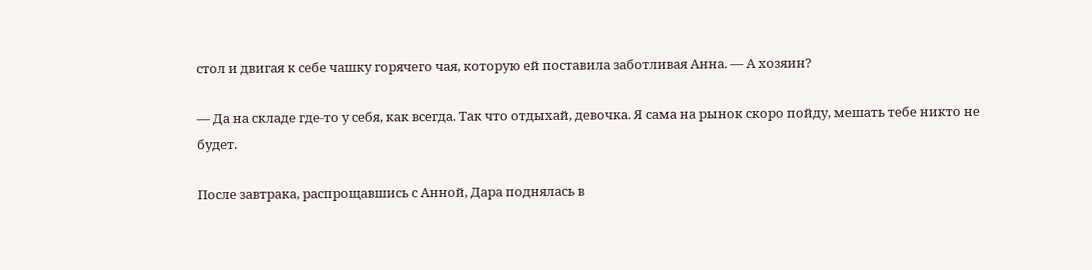стол и двигая к себе чашку горячего чая, которую ей поставила заботливая Анна. — А хозяин?

— Да на складе где-то у себя, как всегда. Так что отдыхай, девочка. Я сама на рынок скоро пойду, мешать тебе никто не будет.

После завтрака, распрощавшись с Анной, Дара поднялась в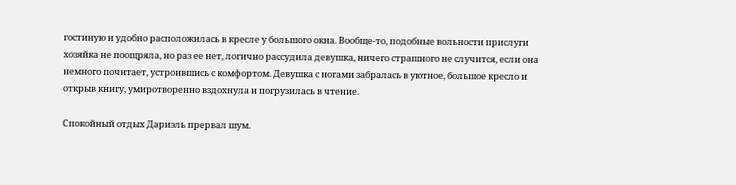гостиную и удобно расположилась в кресле у большого окна. Вообще-то, подобные вольности прислуги хозяйка не поощряла, но раз ее нет, логично рассудила девушка, ничего страшного не случится, если она немного почитает, устроившись с комфортом. Девушка с ногами забралась в уютное, большое кресло и открыв книгу, умиротворенно вздохнула и погрузилась в чтение.

Спокойный отдых Дариэль прервал шум.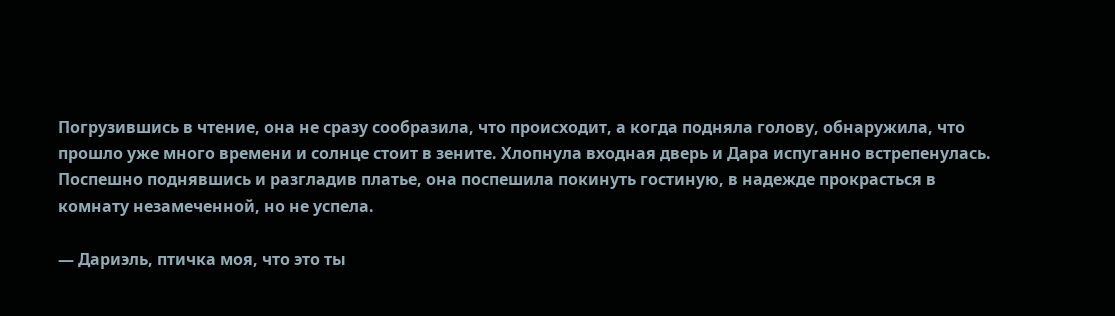Погрузившись в чтение, она не сразу сообразила, что происходит, а когда подняла голову, обнаружила, что прошло уже много времени и солнце стоит в зените. Хлопнула входная дверь и Дара испуганно встрепенулась. Поспешно поднявшись и разгладив платье, она поспешила покинуть гостиную, в надежде прокрасться в комнату незамеченной, но не успела.

— Дариэль, птичка моя, что это ты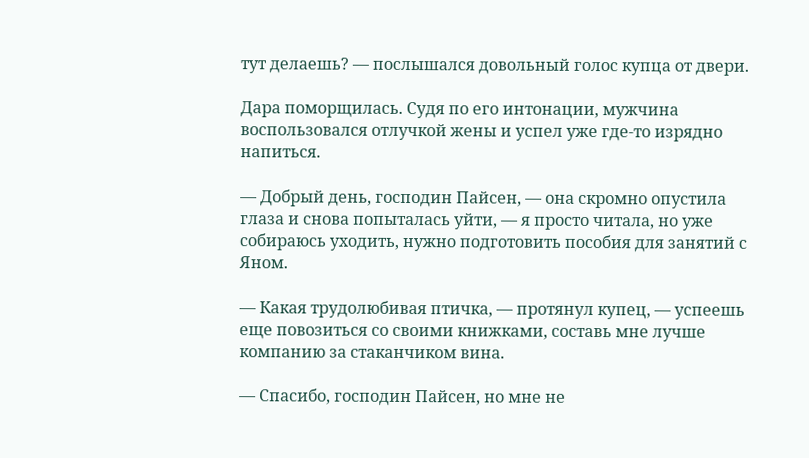тут делаешь? — послышался довольный голос купца от двери.

Дара поморщилась. Судя по его интонации, мужчина воспользовался отлучкой жены и успел уже где-то изрядно напиться.

— Добрый день, господин Пайсен, — она скромно опустила глаза и снова попыталась уйти, — я просто читала, но уже собираюсь уходить, нужно подготовить пособия для занятий с Яном.

— Какая трудолюбивая птичка, — протянул купец, — успеешь еще повозиться со своими книжками, составь мне лучше компанию за стаканчиком вина.

— Спасибо, господин Пайсен, но мне не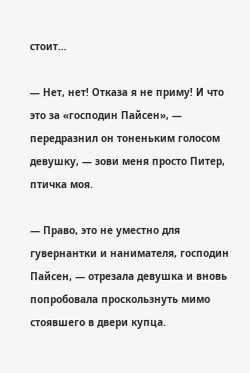стоит…

— Нет, нет! Отказа я не приму! И что это за «господин Пайсен», — передразнил он тоненьким голосом девушку, — зови меня просто Питер, птичка моя.

— Право, это не уместно для гувернантки и нанимателя, господин Пайсен, — отрезала девушка и вновь попробовала проскользнуть мимо стоявшего в двери купца.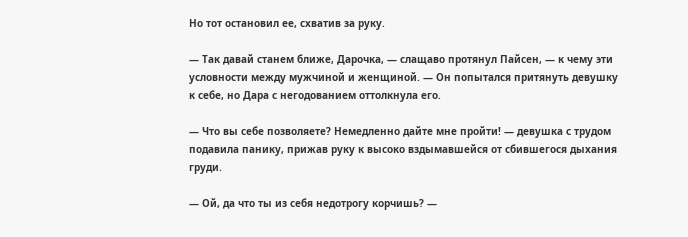Но тот остановил ее, схватив за руку.

— Так давай станем ближе, Дарочка, — слащаво протянул Пайсен, — к чему эти условности между мужчиной и женщиной. — Он попытался притянуть девушку к себе, но Дара с негодованием оттолкнула его.

— Что вы себе позволяете? Немедленно дайте мне пройти! — девушка с трудом подавила панику, прижав руку к высоко вздымавшейся от сбившегося дыхания груди.

— Ой, да что ты из себя недотрогу корчишь? —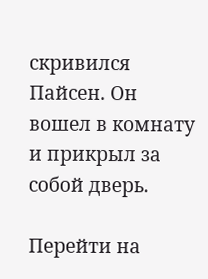скривился Пайсен. Он вошел в комнату и прикрыл за собой дверь.

Перейти на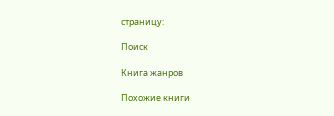страницу:

Поиск

Книга жанров

Похожие книги